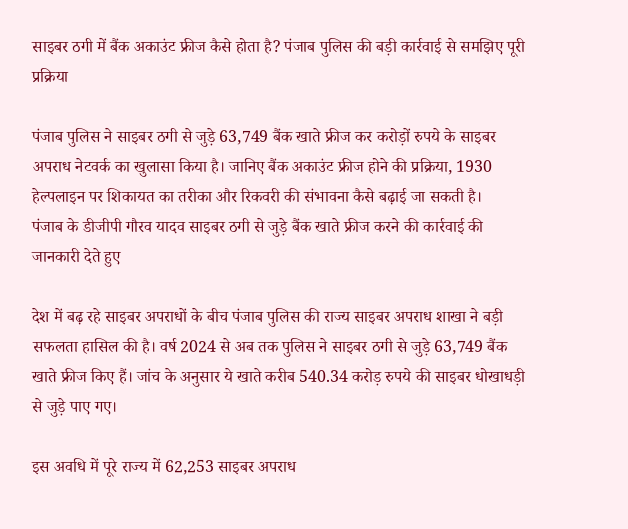साइबर ठगी में बैंक अकाउंट फ्रीज कैसे होता है? पंजाब पुलिस की बड़ी कार्रवाई से समझिए पूरी प्रक्रिया

पंजाब पुलिस ने साइबर ठगी से जुड़े 63,749 बैंक खाते फ्रीज कर करोड़ों रुपये के साइबर अपराध नेटवर्क का खुलासा किया है। जानिए बैंक अकाउंट फ्रीज होने की प्रक्रिया, 1930 हेल्पलाइन पर शिकायत का तरीका और रिकवरी की संभावना कैसे बढ़ाई जा सकती है।
पंजाब के डीजीपी गौरव यादव साइबर ठगी से जुड़े बैंक खाते फ्रीज करने की कार्रवाई की जानकारी देते हुए

देश में बढ़ रहे साइबर अपराधों के बीच पंजाब पुलिस की राज्य साइबर अपराध शाखा ने बड़ी सफलता हासिल की है। वर्ष 2024 से अब तक पुलिस ने साइबर ठगी से जुड़े 63,749 बैंक खाते फ्रीज किए हैं। जांच के अनुसार ये खाते करीब 540.34 करोड़ रुपये की साइबर धोखाधड़ी से जुड़े पाए गए।

इस अवधि में पूरे राज्य में 62,253 साइबर अपराध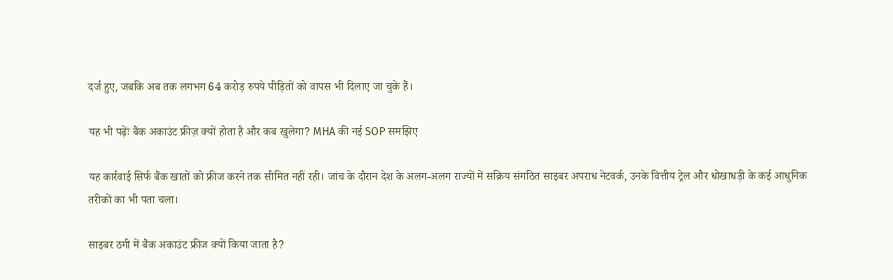दर्ज हुए, जबकि अब तक लगभग 64 करोड़ रुपये पीड़ितों को वापस भी दिलाए जा चुके हैं।

यह भी पढ़ेंः बैंक अकाउंट फ्रीज़ क्यों होता है और कब खुलेगा? MHA की नई SOP समझिए

यह कार्रवाई सिर्फ बैंक खातों को फ्रीज करने तक सीमित नहीं रही। जांच के दौरान देश के अलग-अलग राज्यों में सक्रिय संगठित साइबर अपराध नेटवर्क, उनके वित्तीय ट्रेल और धोखाधड़ी के कई आधुनिक तरीकों का भी पता चला।

साइबर ठगी में बैंक अकाउंट फ्रीज क्यों किया जाता है?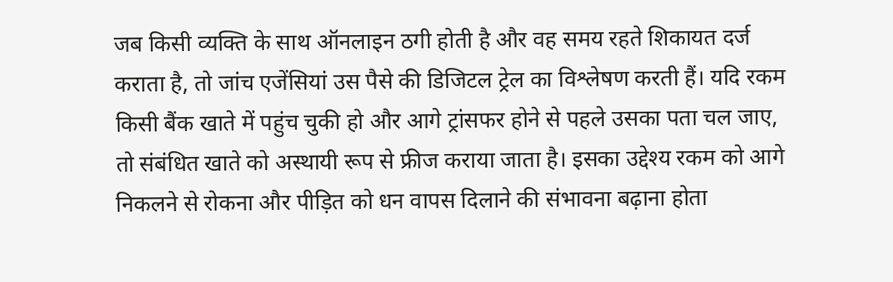जब किसी व्यक्ति के साथ ऑनलाइन ठगी होती है और वह समय रहते शिकायत दर्ज कराता है, तो जांच एजेंसियां उस पैसे की डिजिटल ट्रेल का विश्लेषण करती हैं। यदि रकम किसी बैंक खाते में पहुंच चुकी हो और आगे ट्रांसफर होने से पहले उसका पता चल जाए, तो संबंधित खाते को अस्थायी रूप से फ्रीज कराया जाता है। इसका उद्देश्य रकम को आगे निकलने से रोकना और पीड़ित को धन वापस दिलाने की संभावना बढ़ाना होता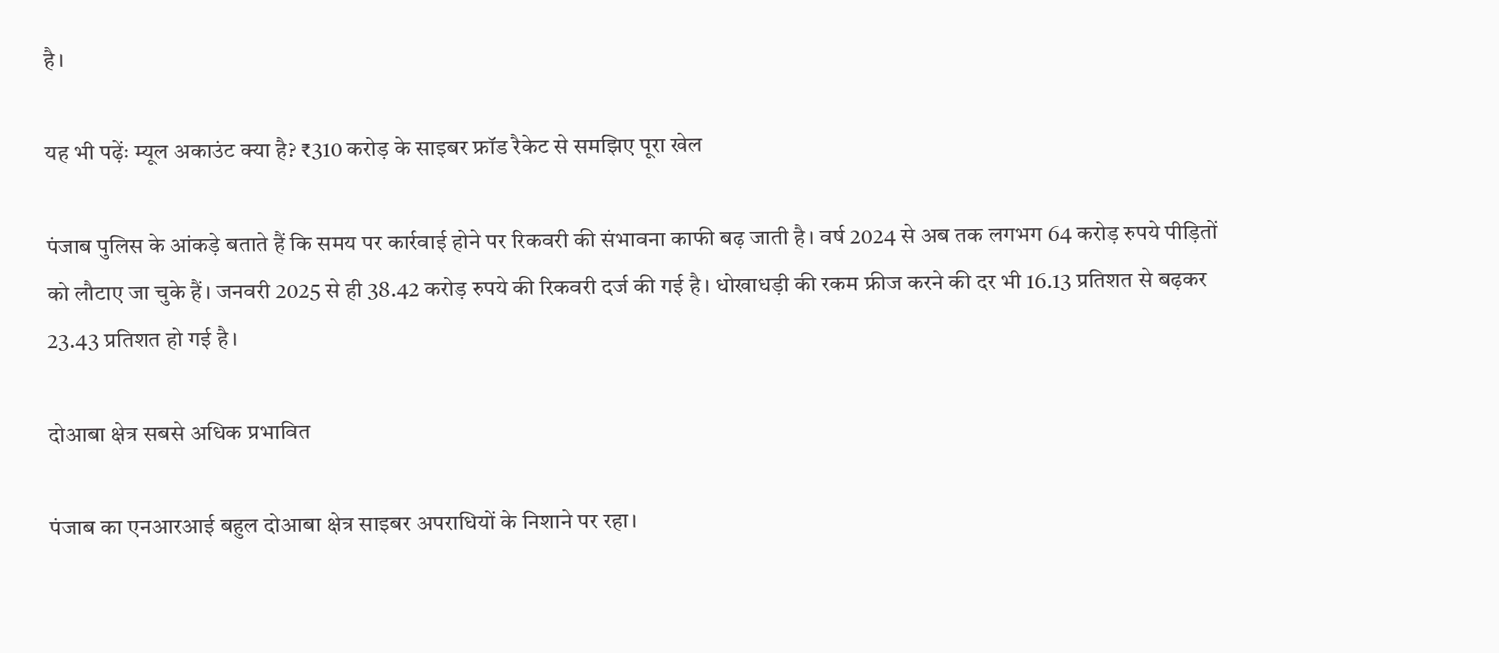है।

यह भी पढ़ेंः म्यूल अकाउंट क्या है? ₹310 करोड़ के साइबर फ्रॉड रैकेट से समझिए पूरा खेल

पंजाब पुलिस के आंकड़े बताते हैं कि समय पर कार्रवाई होने पर रिकवरी की संभावना काफी बढ़ जाती है। वर्ष 2024 से अब तक लगभग 64 करोड़ रुपये पीड़ितों को लौटाए जा चुके हैं। जनवरी 2025 से ही 38.42 करोड़ रुपये की रिकवरी दर्ज की गई है। धोखाधड़ी की रकम फ्रीज करने की दर भी 16.13 प्रतिशत से बढ़कर 23.43 प्रतिशत हो गई है।

दोआबा क्षेत्र सबसे अधिक प्रभावित

पंजाब का एनआरआई बहुल दोआबा क्षेत्र साइबर अपराधियों के निशाने पर रहा।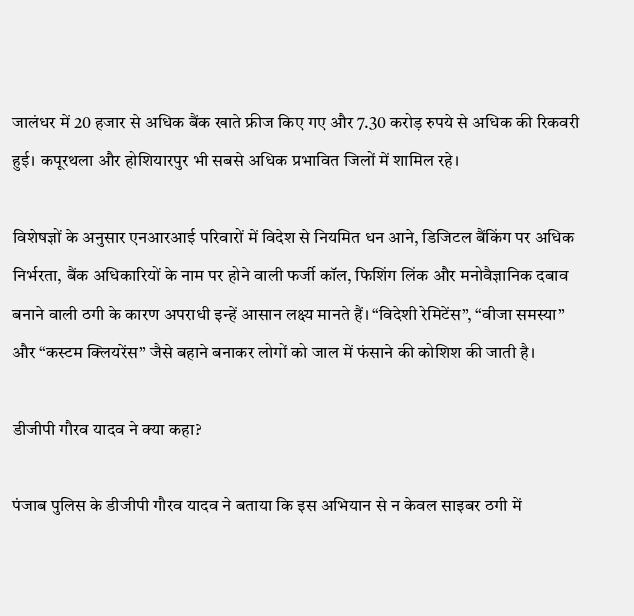जालंधर में 20 हजार से अधिक बैंक खाते फ्रीज किए गए और 7.30 करोड़ रुपये से अधिक की रिकवरी हुई। कपूरथला और होशियारपुर भी सबसे अधिक प्रभावित जिलों में शामिल रहे।

विशेषज्ञों के अनुसार एनआरआई परिवारों में विदेश से नियमित धन आने, डिजिटल बैंकिंग पर अधिक निर्भरता, बैंक अधिकारियों के नाम पर होने वाली फर्जी कॉल, फिशिंग लिंक और मनोवैज्ञानिक दबाव बनाने वाली ठगी के कारण अपराधी इन्हें आसान लक्ष्य मानते हैं। “विदेशी रेमिटेंस”, “वीजा समस्या” और “कस्टम क्लियरेंस” जैसे बहाने बनाकर लोगों को जाल में फंसाने की कोशिश की जाती है।

डीजीपी गौरव यादव ने क्या कहा?

पंजाब पुलिस के डीजीपी गौरव यादव ने बताया कि इस अभियान से न केवल साइबर ठगी में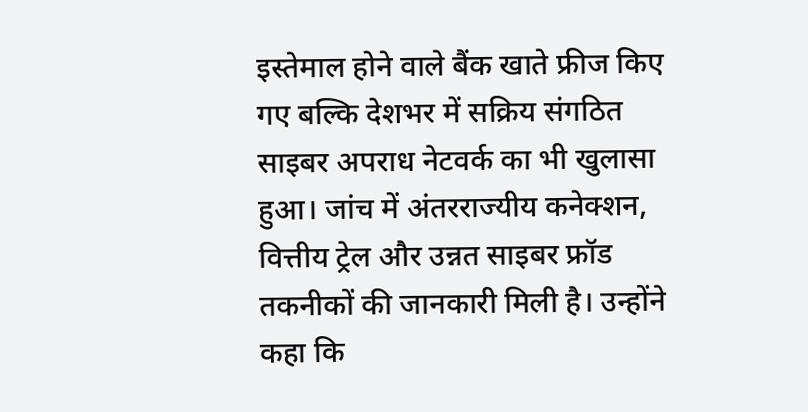इस्तेमाल होने वाले बैंक खाते फ्रीज किए गए बल्कि देशभर में सक्रिय संगठित साइबर अपराध नेटवर्क का भी खुलासा हुआ। जांच में अंतरराज्यीय कनेक्शन, वित्तीय ट्रेल और उन्नत साइबर फ्रॉड तकनीकों की जानकारी मिली है। उन्होंने कहा कि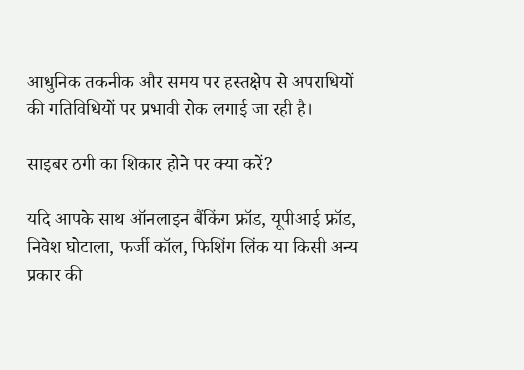आधुनिक तकनीक और समय पर हस्तक्षेप से अपराधियों की गतिविधियों पर प्रभावी रोक लगाई जा रही है।

साइबर ठगी का शिकार होने पर क्या करें?

यदि आपके साथ ऑनलाइन बैंकिंग फ्रॉड, यूपीआई फ्रॉड, निवेश घोटाला, फर्जी कॉल, फिशिंग लिंक या किसी अन्य प्रकार की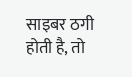साइबर ठगी होती है, तो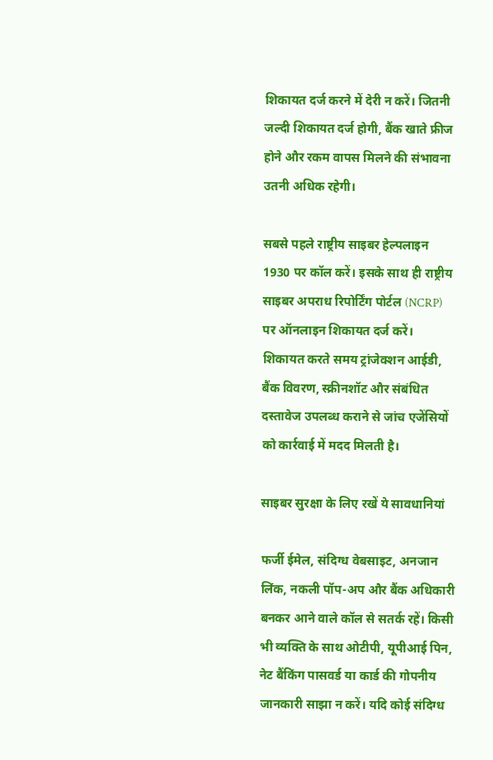शिकायत दर्ज करने में देरी न करें। जितनी जल्दी शिकायत दर्ज होगी, बैंक खाते फ्रीज होने और रकम वापस मिलने की संभावना उतनी अधिक रहेगी।

सबसे पहले राष्ट्रीय साइबर हेल्पलाइन 1930 पर कॉल करें। इसके साथ ही राष्ट्रीय साइबर अपराध रिपोर्टिंग पोर्टल (NCRP) पर ऑनलाइन शिकायत दर्ज करें। शिकायत करते समय ट्रांजेक्शन आईडी, बैंक विवरण, स्क्रीनशॉट और संबंधित दस्तावेज उपलब्ध कराने से जांच एजेंसियों को कार्रवाई में मदद मिलती है।

साइबर सुरक्षा के लिए रखें ये सावधानियां

फर्जी ईमेल, संदिग्ध वेबसाइट, अनजान लिंक, नकली पॉप-अप और बैंक अधिकारी बनकर आने वाले कॉल से सतर्क रहें। किसी भी व्यक्ति के साथ ओटीपी, यूपीआई पिन, नेट बैंकिंग पासवर्ड या कार्ड की गोपनीय जानकारी साझा न करें। यदि कोई संदिग्ध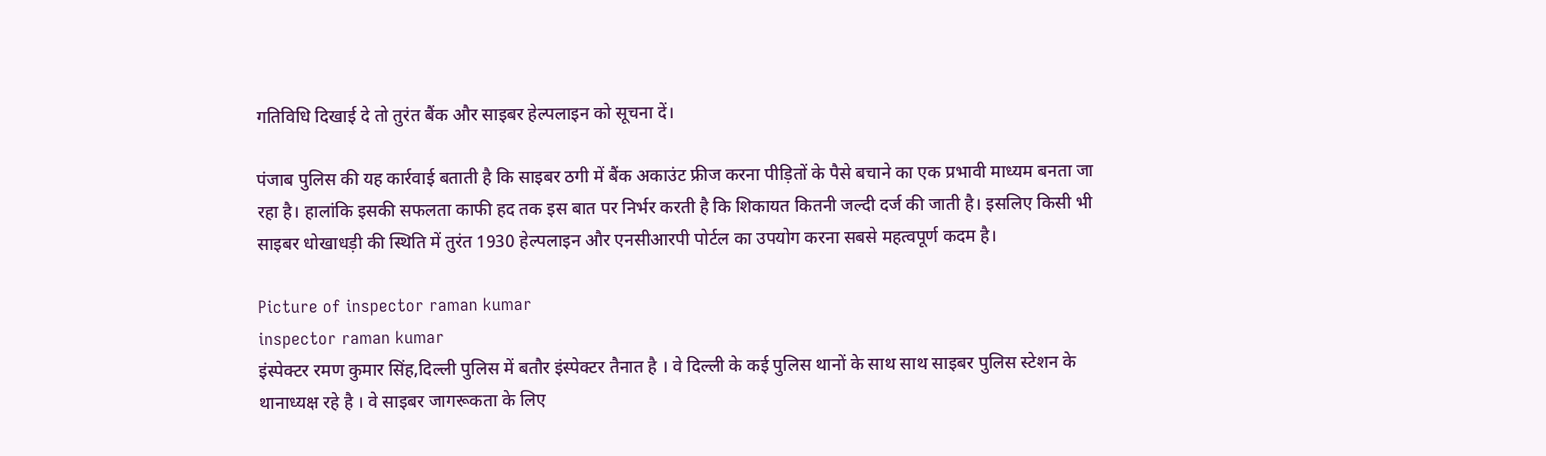गतिविधि दिखाई दे तो तुरंत बैंक और साइबर हेल्पलाइन को सूचना दें।

पंजाब पुलिस की यह कार्रवाई बताती है कि साइबर ठगी में बैंक अकाउंट फ्रीज करना पीड़ितों के पैसे बचाने का एक प्रभावी माध्यम बनता जा रहा है। हालांकि इसकी सफलता काफी हद तक इस बात पर निर्भर करती है कि शिकायत कितनी जल्दी दर्ज की जाती है। इसलिए किसी भी साइबर धोखाधड़ी की स्थिति में तुरंत 1930 हेल्पलाइन और एनसीआरपी पोर्टल का उपयोग करना सबसे महत्वपूर्ण कदम है।

Picture of inspector raman kumar
inspector raman kumar
इंस्पेक्टर रमण कुमार सिंह,दिल्ली पुलिस में बतौर इंस्पेक्टर तैनात है । वे दिल्ली के कई पुलिस थानों के साथ साथ साइबर पुलिस स्टेशन के थानाध्यक्ष रहे है । वे साइबर जागरूकता के लिए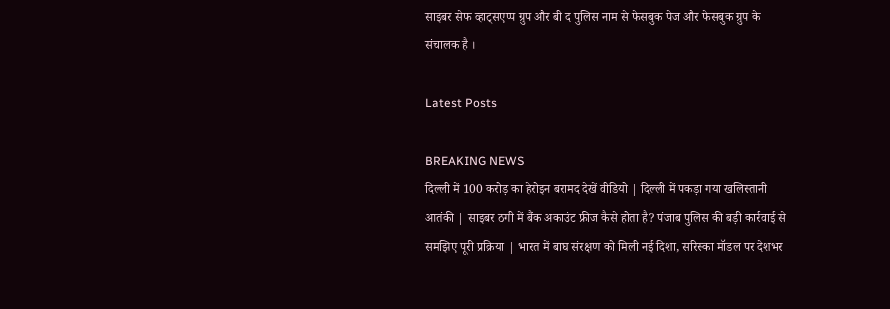साइबर सेफ व्हाट्सएप्प ग्रुप और बी द पुलिस नाम से फेसबुक पेज और फेसबुक ग्रुप के संचालक है ।

Latest Posts

BREAKING NEWS
दिल्ली में 100 करोड़ का हेरोइन बरामद देखें वीडियो | दिल्ली में पकड़ा गया खलिस्तानी आतंकी | साइबर ठगी में बैंक अकाउंट फ्रीज कैसे होता है? पंजाब पुलिस की बड़ी कार्रवाई से समझिए पूरी प्रक्रिया | भारत में बाघ संरक्षण को मिली नई दिशा, सरिस्का मॉडल पर देशभर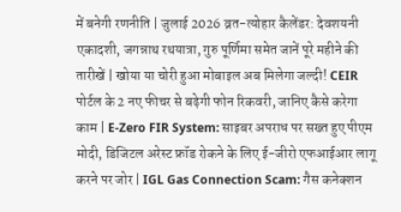में बनेगी रणनीति | जुलाई 2026 व्रत-त्योहार कैलेंडर: देवशयनी एकादशी, जगन्नाथ रथयात्रा, गुरु पूर्णिमा समेत जानें पूरे महीने की तारीखें | खोया या चोरी हुआ मोबाइल अब मिलेगा जल्दी! CEIR पोर्टल के 2 नए फीचर से बढ़ेगी फोन रिकवरी, जानिए कैसे करेगा काम | E-Zero FIR System: साइबर अपराध पर सख्त हुए पीएम मोदी, डिजिटल अरेस्ट फ्रॉड रोकने के लिए ई-जीरो एफआईआर लागू करने पर जोर | IGL Gas Connection Scam: गैस कनेक्शन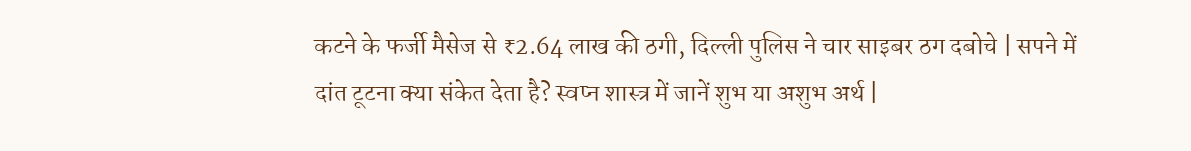कटने के फर्जी मैसेज से ₹2.64 लाख की ठगी, दिल्ली पुलिस ने चार साइबर ठग दबोचे | सपने में दांत टूटना क्या संकेत देता है? स्वप्न शास्त्र में जानें शुभ या अशुभ अर्थ |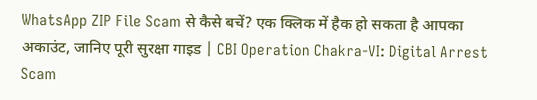WhatsApp ZIP File Scam से कैसे बचें? एक क्लिक में हैक हो सकता है आपका अकाउंट, जानिए पूरी सुरक्षा गाइड | CBI Operation Chakra-VI: Digital Arrest Scam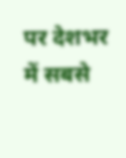पर देशभर में सबसे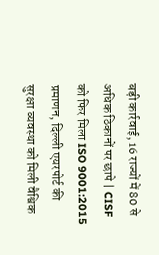बड़ी कार्रवाई, 16 राज्यों में 80 से अधिक ठिकानों पर छापे | CISF को फिर मिला ISO 9001:2015 प्रमाणन, दिल्ली एयरपोर्ट की सुरक्षा व्यवस्था को मिली वैश्विक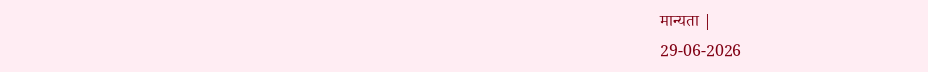मान्यता |
29-06-2026